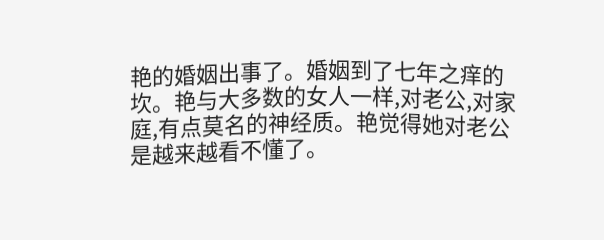艳的婚姻出事了。婚姻到了七年之痒的坎。艳与大多数的女人一样,对老公,对家庭,有点莫名的神经质。艳觉得她对老公是越来越看不懂了。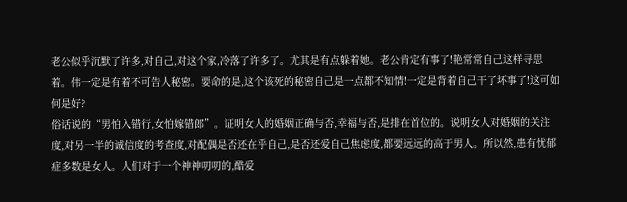老公似乎沉默了许多,对自己,对这个家,冷落了许多了。尤其是有点躲着她。老公肯定有事了!艳常常自己这样寻思着。伟一定是有着不可告人秘密。要命的是,这个该死的秘密自己是一点都不知情!一定是背着自己干了坏事了!这可如何是好?
俗话说的“男怕入错行,女怕嫁错郎”。证明女人的婚姻正确与否,幸福与否,是排在首位的。说明女人对婚姻的关注度,对另一半的诚信度的考查度,对配偶是否还在乎自己,是否还爱自己焦虑度,都要远远的高于男人。所以然,患有忧郁症多数是女人。人们对于一个神神叨叨的,酷爱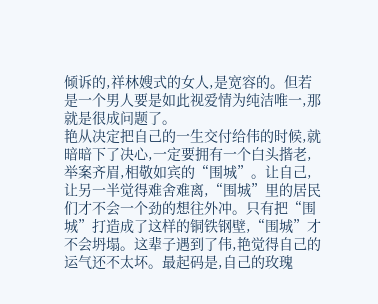倾诉的,祥林嫂式的女人,是宽容的。但若是一个男人要是如此视爱情为纯洁唯一,那就是很成问题了。
艳从决定把自己的一生交付给伟的时候,就暗暗下了决心,一定要拥有一个白头揩老,举案齐眉,相敬如宾的“围城”。让自己,让另一半觉得难舍难离,“围城”里的居民们才不会一个劲的想往外冲。只有把“围城”打造成了这样的铜铁钢壁,“围城”才不会坍塌。这辈子遇到了伟,艳觉得自己的运气还不太坏。最起码是,自己的玫瑰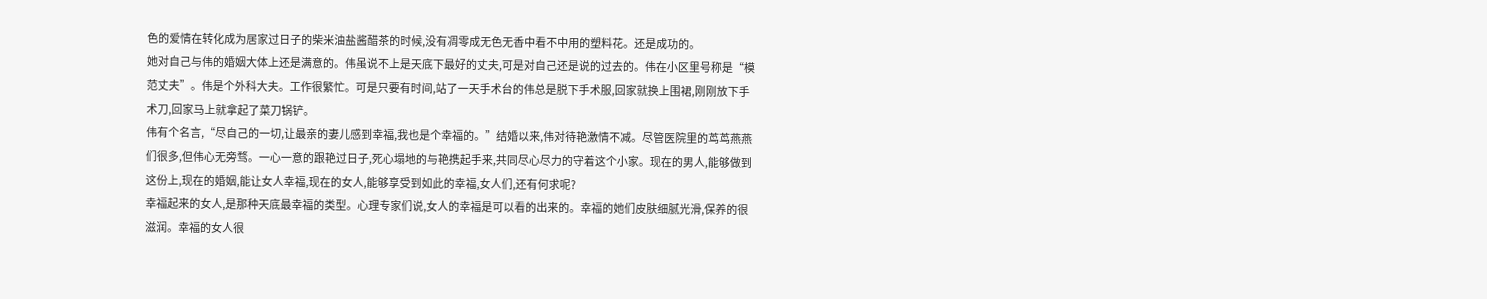色的爱情在转化成为居家过日子的柴米油盐酱醋茶的时候,没有凋零成无色无香中看不中用的塑料花。还是成功的。
她对自己与伟的婚姻大体上还是满意的。伟虽说不上是天底下最好的丈夫,可是对自己还是说的过去的。伟在小区里号称是“模范丈夫”。伟是个外科大夫。工作很繁忙。可是只要有时间,站了一天手术台的伟总是脱下手术服,回家就换上围裙,刚刚放下手术刀,回家马上就拿起了菜刀锅铲。
伟有个名言,“尽自己的一切,让最亲的妻儿感到幸福,我也是个幸福的。”结婚以来,伟对待艳激情不减。尽管医院里的茑茑燕燕们很多,但伟心无旁骛。一心一意的跟艳过日子,死心塌地的与艳携起手来,共同尽心尽力的守着这个小家。现在的男人,能够做到这份上,现在的婚姻,能让女人幸福,现在的女人,能够享受到如此的幸福,女人们,还有何求呢?
幸福起来的女人,是那种天底最幸福的类型。心理专家们说,女人的幸福是可以看的出来的。幸福的她们皮肤细腻光滑,保养的很滋润。幸福的女人很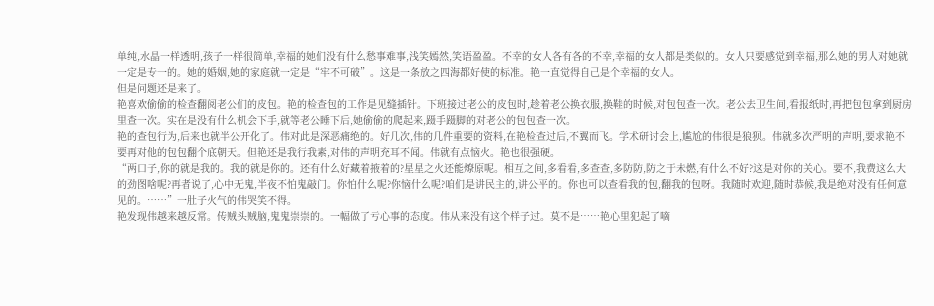单纯,水晶一样透明,孩子一样很简单,幸福的她们没有什么愁事难事,浅笑嫣然,笑语盈盈。不幸的女人各有各的不幸,幸福的女人都是类似的。女人只要感觉到幸福,那么她的男人对她就一定是专一的。她的婚姻,她的家庭就一定是“牢不可破”。这是一条放之四海都好使的标准。艳一直觉得自己是个幸福的女人。
但是问题还是来了。
艳喜欢偷偷的检查翻阅老公们的皮包。艳的检查包的工作是见缝插针。下班接过老公的皮包时,趁着老公换衣服,换鞋的时候,对包包查一次。老公去卫生间,看报纸时,再把包包拿到厨房里查一次。实在是没有什么机会下手,就等老公睡下后,她偷偷的爬起来,蹑手蹑脚的对老公的包包查一次。
艳的查包行为,后来也就半公开化了。伟对此是深恶痛绝的。好几次,伟的几件重要的资料,在艳检查过后,不翼而飞。学术研讨会上,尴尬的伟很是狼狈。伟就多次严明的声明,要求艳不要再对他的包包翻个底朝天。但艳还是我行我素,对伟的声明充耳不闻。伟就有点恼火。艳也很强硬。
“两口子,你的就是我的。我的就是你的。还有什么好藏着掖着的?星星之火还能燎原呢。相互之间,多看看,多查查,多防防,防之于未燃,有什么不好?这是对你的关心。要不,我费这么大的劲图啥呢?再者说了,心中无鬼,半夜不怕鬼敲门。你怕什么呢?你恼什么呢?咱们是讲民主的,讲公平的。你也可以查看我的包,翻我的包呀。我随时欢迎,随时恭候,我是绝对没有任何意见的。……”一肚子火气的伟哭笑不得。
艳发现伟越来越反常。传贼头贼脑,鬼鬼崇崇的。一幅做了亏心事的态度。伟从来没有这个样子过。莫不是……艳心里犯起了嘀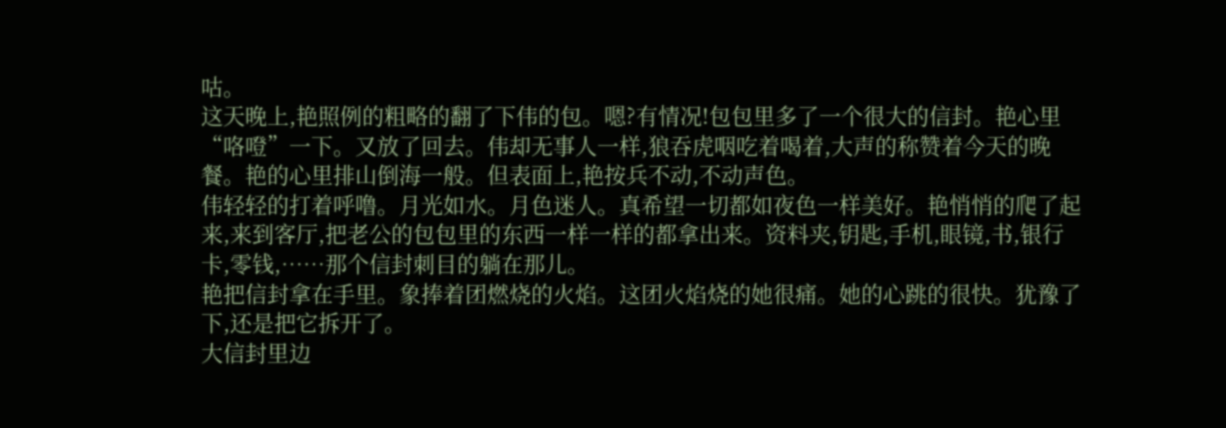咕。
这天晚上,艳照例的粗略的翻了下伟的包。嗯?有情况!包包里多了一个很大的信封。艳心里“咯噔”一下。又放了回去。伟却无事人一样,狼吞虎咽吃着喝着,大声的称赞着今天的晚餐。艳的心里排山倒海一般。但表面上,艳按兵不动,不动声色。
伟轻轻的打着呼噜。月光如水。月色迷人。真希望一切都如夜色一样美好。艳悄悄的爬了起来,来到客厅,把老公的包包里的东西一样一样的都拿出来。资料夹,钥匙,手机,眼镜,书,银行卡,零钱,……那个信封刺目的躺在那儿。
艳把信封拿在手里。象捧着团燃烧的火焰。这团火焰烧的她很痛。她的心跳的很快。犹豫了下,还是把它拆开了。
大信封里边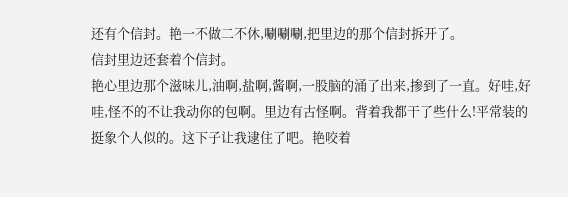还有个信封。艳一不做二不休,唰唰唰,把里边的那个信封拆开了。
信封里边还套着个信封。
艳心里边那个滋味儿,油啊,盐啊,酱啊,一股脑的涌了出来,掺到了一直。好哇,好哇,怪不的不让我动你的包啊。里边有古怪啊。背着我都干了些什么!平常装的挺象个人似的。这下子让我逮住了吧。艳咬着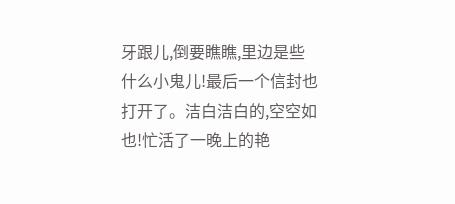牙跟儿,倒要瞧瞧,里边是些什么小鬼儿!最后一个信封也打开了。洁白洁白的,空空如也!忙活了一晚上的艳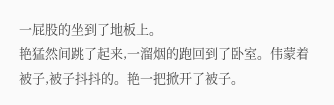一屁股的坐到了地板上。
艳猛然间跳了起来,一溜烟的跑回到了卧室。伟蒙着被子,被子抖抖的。艳一把掀开了被子。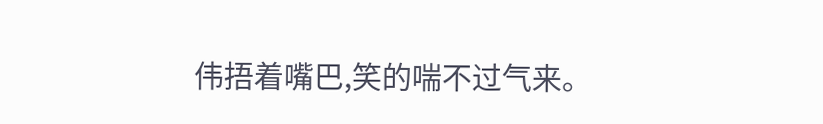伟捂着嘴巴,笑的喘不过气来。